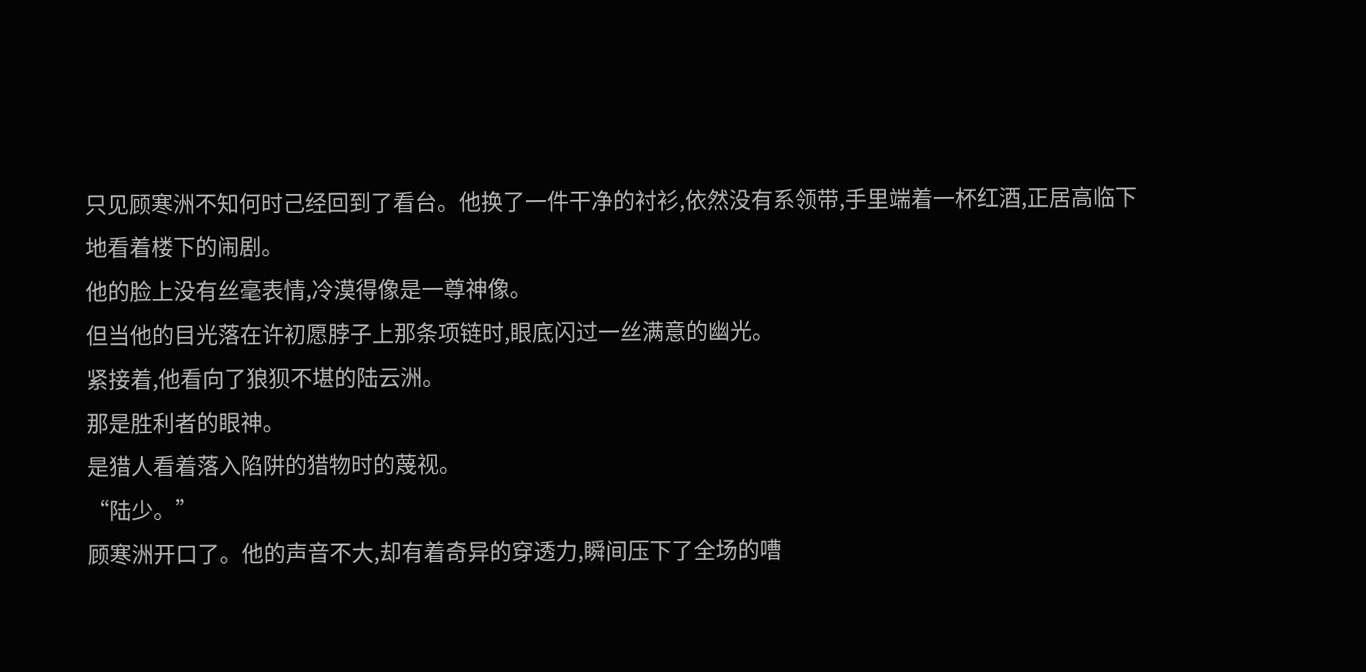只见顾寒洲不知何时己经回到了看台。他换了一件干净的衬衫,依然没有系领带,手里端着一杯红酒,正居高临下地看着楼下的闹剧。
他的脸上没有丝毫表情,冷漠得像是一尊神像。
但当他的目光落在许初愿脖子上那条项链时,眼底闪过一丝满意的幽光。
紧接着,他看向了狼狈不堪的陆云洲。
那是胜利者的眼神。
是猎人看着落入陷阱的猎物时的蔑视。
“陆少。”
顾寒洲开口了。他的声音不大,却有着奇异的穿透力,瞬间压下了全场的嘈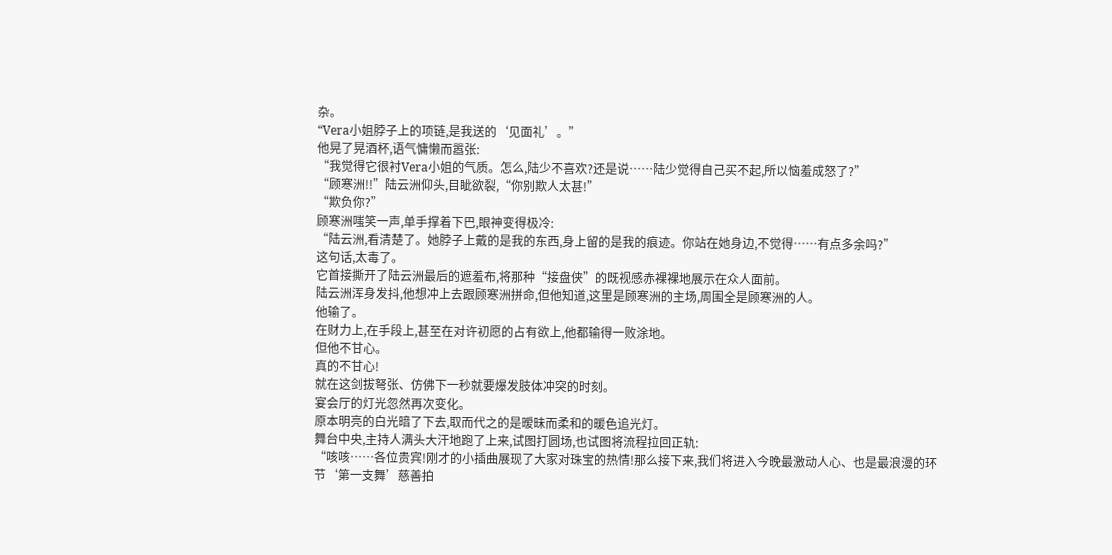杂。
“Vera小姐脖子上的项链,是我送的‘见面礼’。”
他晃了晃酒杯,语气慵懒而嚣张:
“我觉得它很衬Vera小姐的气质。怎么,陆少不喜欢?还是说……陆少觉得自己买不起,所以恼羞成怒了?”
“顾寒洲!!”陆云洲仰头,目眦欲裂,“你别欺人太甚!”
“欺负你?”
顾寒洲嗤笑一声,单手撑着下巴,眼神变得极冷:
“陆云洲,看清楚了。她脖子上戴的是我的东西,身上留的是我的痕迹。你站在她身边,不觉得……有点多余吗?”
这句话,太毒了。
它首接撕开了陆云洲最后的遮羞布,将那种“接盘侠”的既视感赤裸裸地展示在众人面前。
陆云洲浑身发抖,他想冲上去跟顾寒洲拼命,但他知道,这里是顾寒洲的主场,周围全是顾寒洲的人。
他输了。
在财力上,在手段上,甚至在对许初愿的占有欲上,他都输得一败涂地。
但他不甘心。
真的不甘心!
就在这剑拔弩张、仿佛下一秒就要爆发肢体冲突的时刻。
宴会厅的灯光忽然再次变化。
原本明亮的白光暗了下去,取而代之的是暧昧而柔和的暖色追光灯。
舞台中央,主持人满头大汗地跑了上来,试图打圆场,也试图将流程拉回正轨:
“咳咳……各位贵宾!刚才的小插曲展现了大家对珠宝的热情!那么接下来,我们将进入今晚最激动人心、也是最浪漫的环节‘第一支舞’慈善拍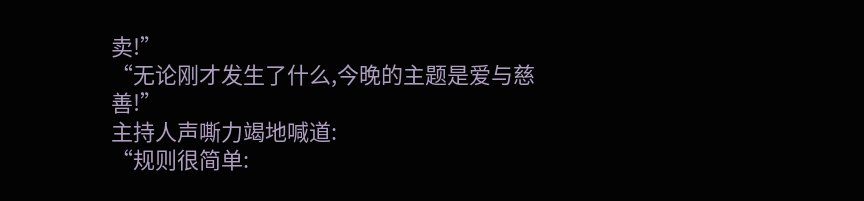卖!”
“无论刚才发生了什么,今晚的主题是爱与慈善!”
主持人声嘶力竭地喊道:
“规则很简单: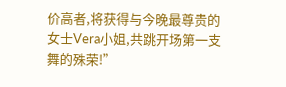价高者,将获得与今晚最尊贵的女士Vera小姐,共跳开场第一支舞的殊荣!”